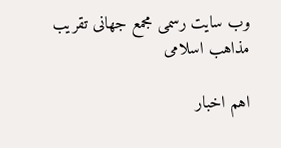وب سایت رسمی مجمع جهانى تقريب مذاهب اسلامى

اهم اخبار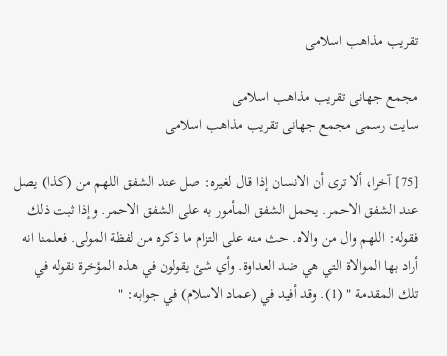تقریب مذاهب اسلامی

مجمع جهانى تقريب مذاهب اسلامى
سایت رسمی مجمع جهانى تقريب مذاهب اسلامى

[75] آخرا، ألا ترى أن الانسان إذا قال لغيره: صل عند الشفق اللهم من (كذا) يصل عند الشفق الاحمر. يحمل الشفق المأمور به على الشفق الاحمر. وإذا ثبت ذلك فقوله: اللهم وال من والاه. حث منه على التزام ما ذكره من لفظة المولى. فعلمنا انه أراد بها الموالاة التي هي ضد العداوة. وأي شئ يقولون في هذه المؤخرة نقوله في تلك المقدمة " (1). وقد أفيد في (عماد الاسلام) في جوابه: "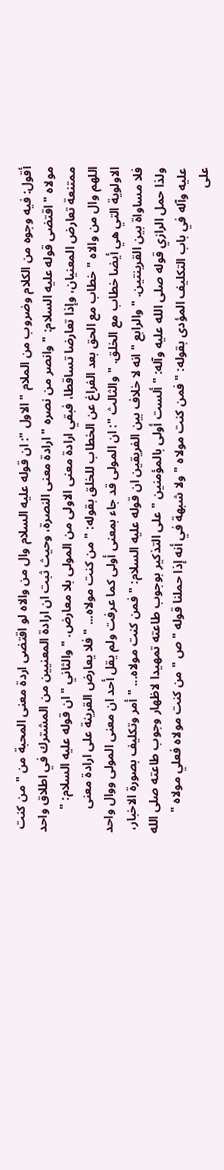أقول: فيه وجوه من الكلام وضروب من الملام " الاول ": ان قوله عليه السلام وال من والاه لو اقتضى اردة معنى المحبة من " من كنت مولاه " اقتضى قوله عليه السلام: " وانصر من نصره " ارادة معنى النصرة، وحيث ثبت ان ارادة المعنيين من المشترك في اطلاق واحد ممتنعة تعارض المعنيان، وإذا تعارضا تساقطا، فبقي ارادة معنى الاولى من المولى بلا معارض. " والثاني " ان قوله عليه السلام: " اللهم وال من والاه " خطاب مع الحق بعد الفراغ عن الخطاب للخلق بقوله: " من كنت مولاه... " فلا يعارض القرينة على ارادة معنى الاولوية التي هي أيضا خطاب مع الخلق. " والثالث ": ان المولى قد جاء بمعنى أولى كما عرفت ولم يقل أحد ان معنى المولى ووال واحد فلا مساواة بين القرينتين. " والرابع " انه لا خلاف بين الفريقين ان قوله عليه السلام: " فمن كنت مولاه... " أمر وتكليف بصورة الاخبار، ولذا حمل الرازي قوله صلى الله عليه وآله: " ألست أولى بالمؤمنين " على التذكير بوجوب طاعته تمهيدا لاظهار وجوب طاعته صلى الله عليه وآله في باب التكليف المؤدى بقوله: " فمن كنت مولاه " ولا شبهة في أنه إذا حملنا قوله " ص " من كنت مولاه فعلي مولاه " على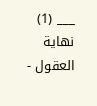___ (1) نهاية العقول -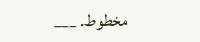مخطوط. ___